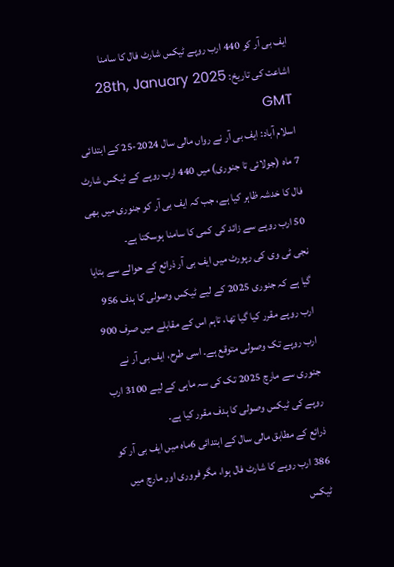ایف بی آر کو 440 ارب روپے ٹیکس شارٹ فال کا سامنا
اشاعت کی تاریخ: 28th, January 2025 GMT
اسلام آباد: ایف بی آر نے رواں مالی سال 2024-25 کے ابتدائی 7 ماہ (جولائی تا جنوری) میں 440 ارب روپے کے ٹیکس شارٹ فال کا خدشہ ظاہر کیا ہے، جب کہ ایف بی آر کو جنوری میں بھی 50 ارب روپے سے زائد کی کمی کا سامنا ہوسکتا ہے۔
نجی ٹی وی کی رپورٹ میں ایف بی آر ذرائع کے حوالے سے بتایا گیا ہے کہ جنوری 2025 کے لیے ٹیکس وصولی کا ہدف 956 ارب روپے مقرر کیا گیا تھا، تاہم اس کے مقابلے میں صرف 900 ارب روپے تک وصولی متوقع ہے۔ اسی طرح، ایف بی آر نے جنوری سے مارچ 2025 تک کی سہ ماہی کے لیے 3100 ارب روپے کی ٹیکس وصولی کا ہدف مقرر کیا ہے۔
ذرائع کے مطابق مالی سال کے ابتدائی 6ماہ میں ایف بی آر کو 386 ارب روپے کا شارٹ فال ہوا، مگر فروری اور مارچ میں ٹیکس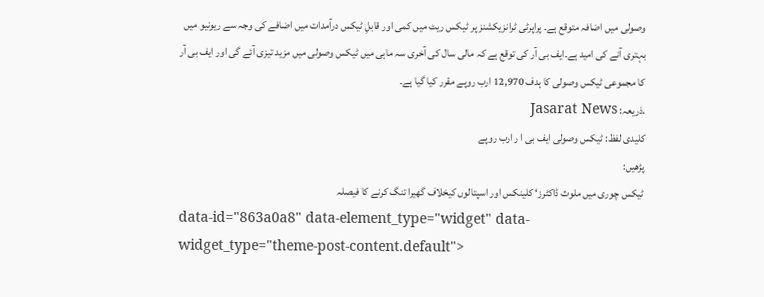وصولی میں اضافہ متوقع ہے۔ پراپرٹی ٹرانزیکشنز پر ٹیکس ریٹ میں کمی اور قابلِ ٹیکس درآمدات میں اضافے کی وجہ سے ریونیو میں بہتری آنے کی امید ہے۔ایف بی آر کی توقع ہے کہ مالی سال کی آخری سہ ماہی میں ٹیکس وصولی میں مزید تیزی آئے گی اور ایف بی آر کا مجموعی ٹیکس وصولی کا ہدف 12,970 ارب روپے مقرر کیا گیا ہے۔
.ذریعہ: Jasarat News
کلیدی لفظ: ٹیکس وصولی ایف بی ا ر ارب روپے
پڑھیں:
ٹیکس چوری میں ملوث ڈاکٹرز‘ کلینکس اور اسپتالوں کیخلاف گھیرا تنگ کرنے کا فیصلہ
data-id="863a0a8" data-element_type="widget" data-widget_type="theme-post-content.default">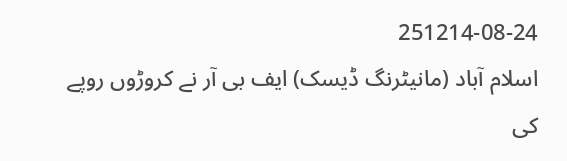251214-08-24
اسلام آباد (مانیٹرنگ ڈیسک) ایف بی آر نے کروڑوں روپے کی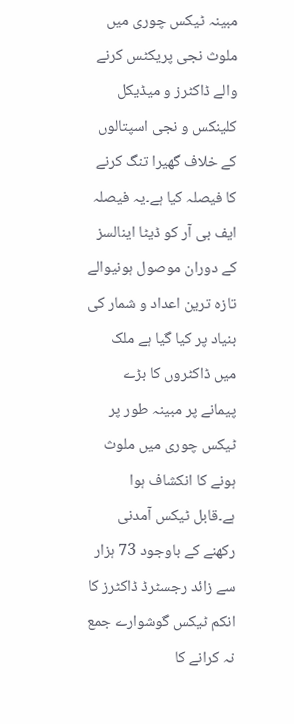مبینہ ٹیکس چوری میں ملوث نجی پریکٹس کرنے والے ڈاکٹرز و میڈیکل کلینکس و نجی اسپتالوں کے خلاف گھیرا تنگ کرنے کا فیصلہ کیا ہے۔یہ فیصلہ ایف بی آر کو ڈیٹا اینالسز کے دوران موصول ہونیوالے تازہ ترین اعداد و شمار کی بنیاد پر کیا گیا ہے ملک میں ڈاکٹروں کا بڑے پیمانے پر مبینہ طور پر ٹیکس چوری میں ملوث ہونے کا انکشاف ہوا ہے۔قابل ٹیکس آمدنی رکھنے کے باوجود 73 ہزار سے زائد رجسٹرڈ ڈاکٹرز کا انکم ٹیکس گوشوارے جمع نہ کرانے کا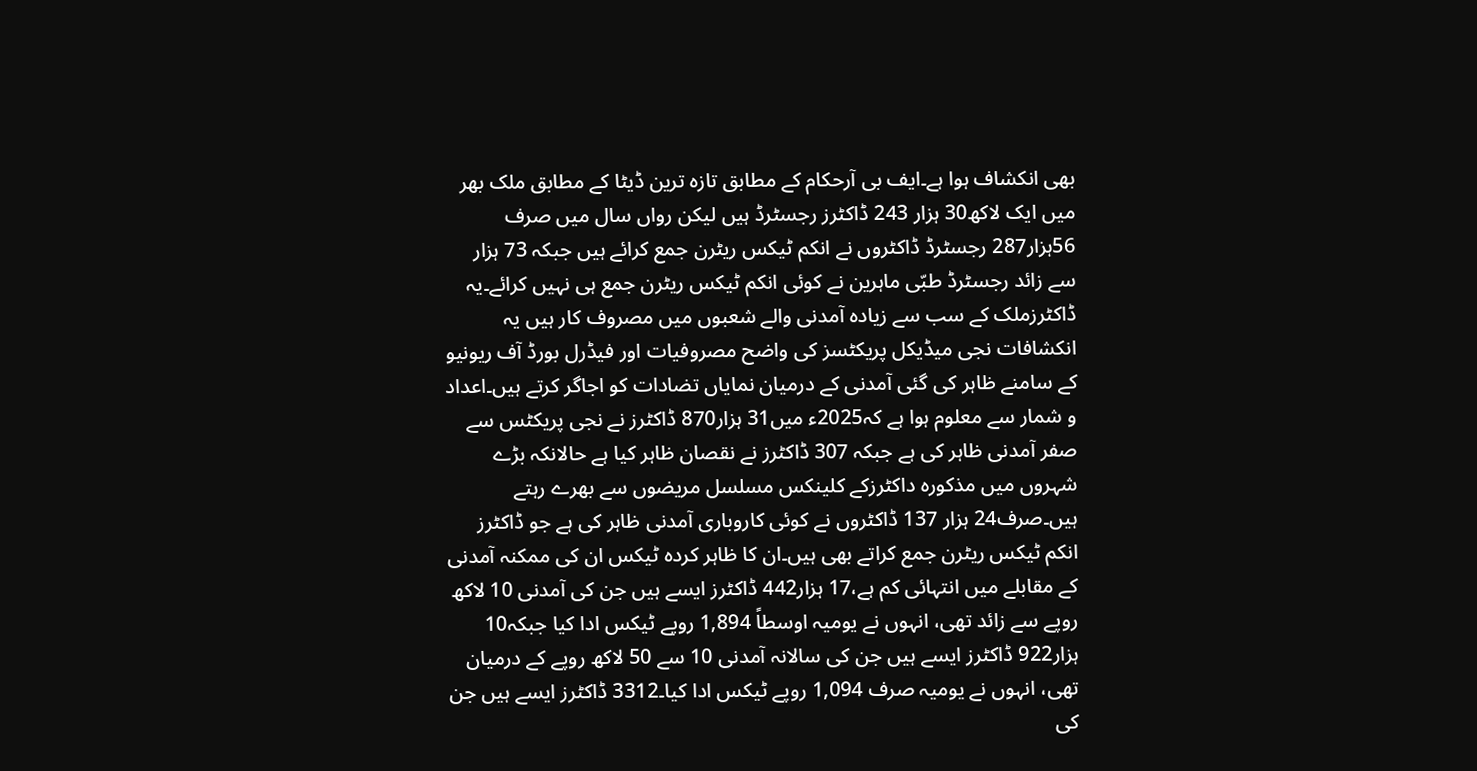بھی انکشاف ہوا ہے۔ایف بی آرحکام کے مطابق تازہ ترین ڈیٹا کے مطابق ملک بھر میں ایک لاکھ30 ہزار 243 ڈاکٹرز رجسٹرڈ ہیں لیکن رواں سال میں صرف 56ہزار287 رجسٹرڈ ڈاکٹروں نے انکم ٹیکس ریٹرن جمع کرائے ہیں جبکہ 73 ہزار سے زائد رجسٹرڈ طبّی ماہرین نے کوئی انکم ٹیکس ریٹرن جمع ہی نہیں کرائے۔یہ ڈاکٹرزملک کے سب سے زیادہ آمدنی والے شعبوں میں مصروف کار ہیں یہ انکشافات نجی میڈیکل پریکٹسز کی واضح مصروفیات اور فیڈرل بورڈ آف ریونیو کے سامنے ظاہر کی گئی آمدنی کے درمیان نمایاں تضادات کو اجاگر کرتے ہیں۔اعداد و شمار سے معلوم ہوا ہے کہ2025ء میں31 ہزار870 ڈاکٹرز نے نجی پریکٹس سے صفر آمدنی ظاہر کی ہے جبکہ 307 ڈاکٹرز نے نقصان ظاہر کیا ہے حالانکہ بڑے شہروں میں مذکورہ داکٹرزکے کلینکس مسلسل مریضوں سے بھرے رہتے ہیں۔صرف24 ہزار 137 ڈاکٹروں نے کوئی کاروباری آمدنی ظاہر کی ہے جو ڈاکٹرز انکم ٹیکس ریٹرن جمع کراتے بھی ہیں۔ان کا ظاہر کردہ ٹیکس ان کی ممکنہ آمدنی کے مقابلے میں انتہائی کم ہے،17 ہزار442 ڈاکٹرز ایسے ہیں جن کی آمدنی 10 لاکھ روپے سے زائد تھی، انہوں نے یومیہ اوسطاً 1,894 روپے ٹیکس ادا کیا جبکہ10 ہزار922 ڈاکٹرز ایسے ہیں جن کی سالانہ آمدنی 10 سے 50 لاکھ روپے کے درمیان تھی، انہوں نے یومیہ صرف 1,094 روپے ٹیکس ادا کیا۔3312 ڈاکٹرز ایسے ہیں جن کی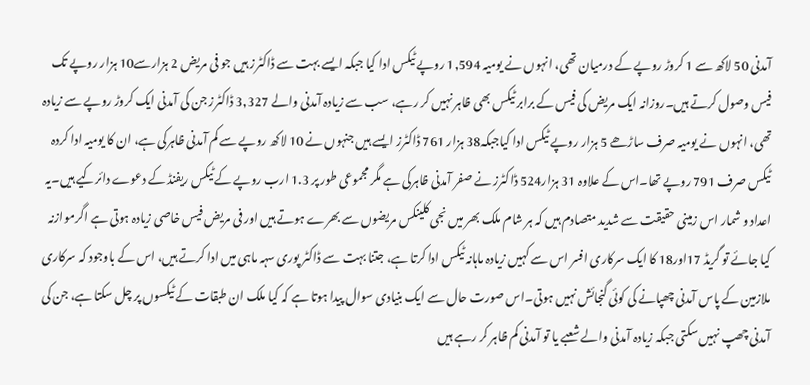آمدنی 50 لاکھ سے 1 کروڑ روپے کے درمیان تھی، انہوں نے یومیہ 1,594 روپے ٹیکس ادا کیا جبکہ ایسے بہت سے ڈاکٹرز ہیں جو فی مریض 2 ہزارسے10 ہزار روپے تک فیس وصول کرتے ہیں۔روزانہ ایک مریض کی فیس کے برابر ٹیکس بھی ظاہر نہیں کر رہے، سب سے زیادہ آمدنی والے 3,327 ڈاکٹرز جن کی آمدنی ایک کروڑ روپے سے زیادہ تھی، انہوں نے یومیہ صرف ساڑھے 5 ہزار روپے ٹیکس ادا کیاجبکہ38 ہزار 761 ڈاکٹرز ایسے ہیں جنہوں نے 10 لاکھ روپے سے کم آمدنی ظاہرکی ہے، ان کا یومیہ ادا کردہ ٹیکس صرف 791 روپے تھا۔اس کے علاوہ 31 ہزار524 ڈاکٹرز نے صفر آمدنی ظاہرکی ہے مگر مجموعی طور پر 1.3 ارب روپے کے ٹیکس ریفنڈ کے دعوے دائرکیے ہیں۔یہ اعداد و شمار اس زمینی حقیقت سے شدید متصادم ہیں کہ ہر شام ملک بھر میں نجی کلینکس مریضوں سے بھرے ہوتے ہیں اور فی مریض فیس خاصی زیادہ ہوتی ہے اگرموازنہ کیا جائے تو گریڈ 17اور18 کا ایک سرکاری افسر اس سے کہیں زیادہ ماہانہ ٹیکس ادا کرتا ہے، جتنا بہت سے ڈاکٹر پوری سہہ ماہی میں ادا کرتے ہیں، اس کے باوجود کہ سرکاری ملازمین کے پاس آمدنی چھپانے کی کوئی گنجائش نہیں ہوتی۔اس صورت حال سے ایک بنیادی سوال پیدا ہوتا ہے کہ کیا ملک ان طبقات کے ٹیکسوں پر چل سکتا ہے، جن کی آمدنی چھپ نہیں سکتی جبکہ زیادہ آمدنی والے شعبے یا تو آمدنی کم ظاہر کر رہے ہیں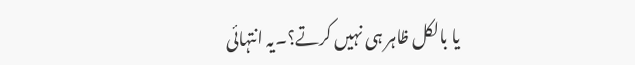یا بالکل ظاہر ہی نہیں کرتے؟۔یہ انتہائی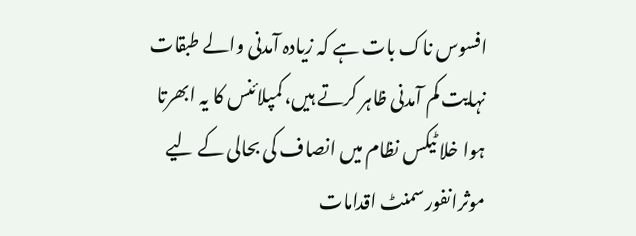افسوس ناک بات ہے کہ زیادہ آمدنی والے طبقات نہایت کم آمدنی ظاہر کرتے ہیں، کمپلائنس کا یہ ابھرتا ہوا خلا ٹیکس نظام میں انصاف کی بحالی کے لیے موثرانفورسمنٹ اقدامات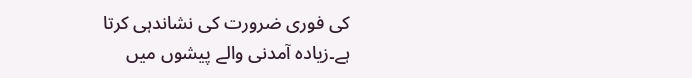کی فوری ضرورت کی نشاندہی کرتا ہے۔زیادہ آمدنی والے پیشوں میں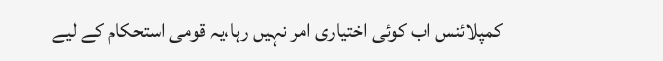کمپلائنس اب کوئی اختیاری امر نہیں رہا،یہ قومی استحکام کے لیے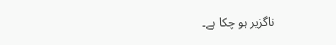ناگزیر ہو چکا ہے۔